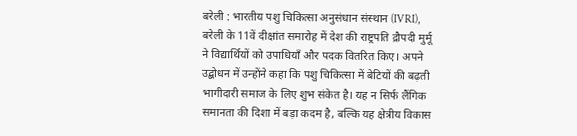बरेली : भारतीय पशु चिकित्सा अनुसंधान संस्थान (IVRI), बरेली के 11वें दीक्षांत समारोह में देश की राष्ट्रपति द्रौपदी मुर्मू ने विद्यार्थियों को उपाधियाँ और पदक वितरित किए। अपने उद्बोधन में उन्होंने कहा कि पशु चिकित्सा में बेटियों की बढ़ती भागीदारी समाज के लिए शुभ संकेत है। यह न सिर्फ लैंगिक समानता की दिशा में बड़ा कदम है, बल्कि यह क्षेत्रीय विकास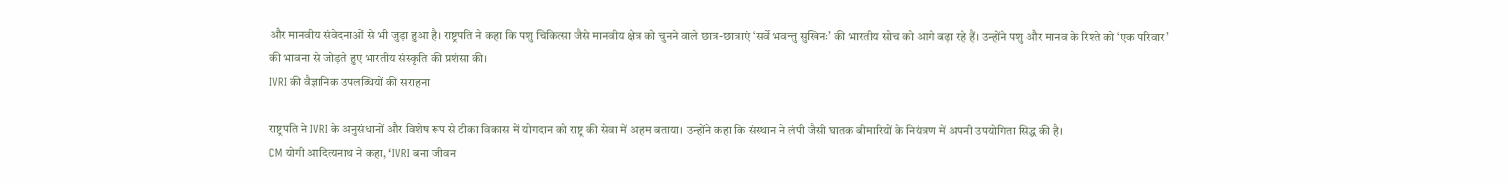और मानवीय संवेदनाओं से भी जुड़ा हुआ है। राष्ट्रपति ने कहा कि पशु चिकित्सा जैसे मानवीय क्षेत्र को चुनने वाले छात्र-छात्राएं ‘सर्वे भवन्तु सुखिनः’ की भारतीय सोच को आगे बढ़ा रहे हैं। उन्होंने पशु और मानव के रिश्ते को ‘एक परिवार’ की भावना से जोड़ते हुए भारतीय संस्कृति की प्रशंसा की।
IVRI की वैज्ञानिक उपलब्धियों की सराहना

राष्ट्रपति ने IVRI के अनुसंधानों और विशेष रूप से टीका विकास में योगदान को राष्ट्र की सेवा में अहम बताया। उन्होंने कहा कि संस्थान ने लंपी जैसी घातक बीमारियों के नियंत्रण में अपनी उपयोगिता सिद्ध की है।
CM योगी आदित्यनाथ ने कहा, ‘IVRI बना जीवन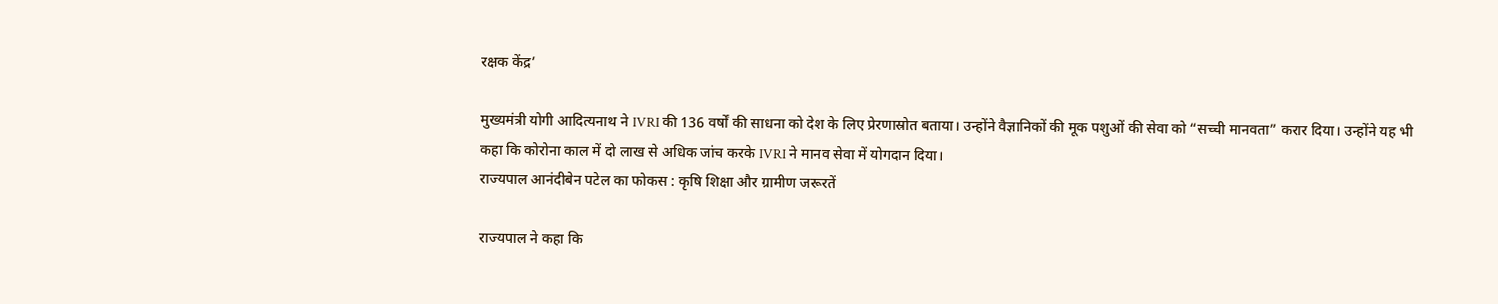रक्षक केंद्र’

मुख्यमंत्री योगी आदित्यनाथ ने IVRI की 136 वर्षों की साधना को देश के लिए प्रेरणास्रोत बताया। उन्होंने वैज्ञानिकों की मूक पशुओं की सेवा को “सच्ची मानवता” करार दिया। उन्होंने यह भी कहा कि कोरोना काल में दो लाख से अधिक जांच करके IVRI ने मानव सेवा में योगदान दिया।
राज्यपाल आनंदीबेन पटेल का फोकस : कृषि शिक्षा और ग्रामीण जरूरतें

राज्यपाल ने कहा कि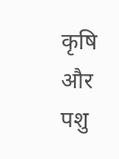कृषि और पशु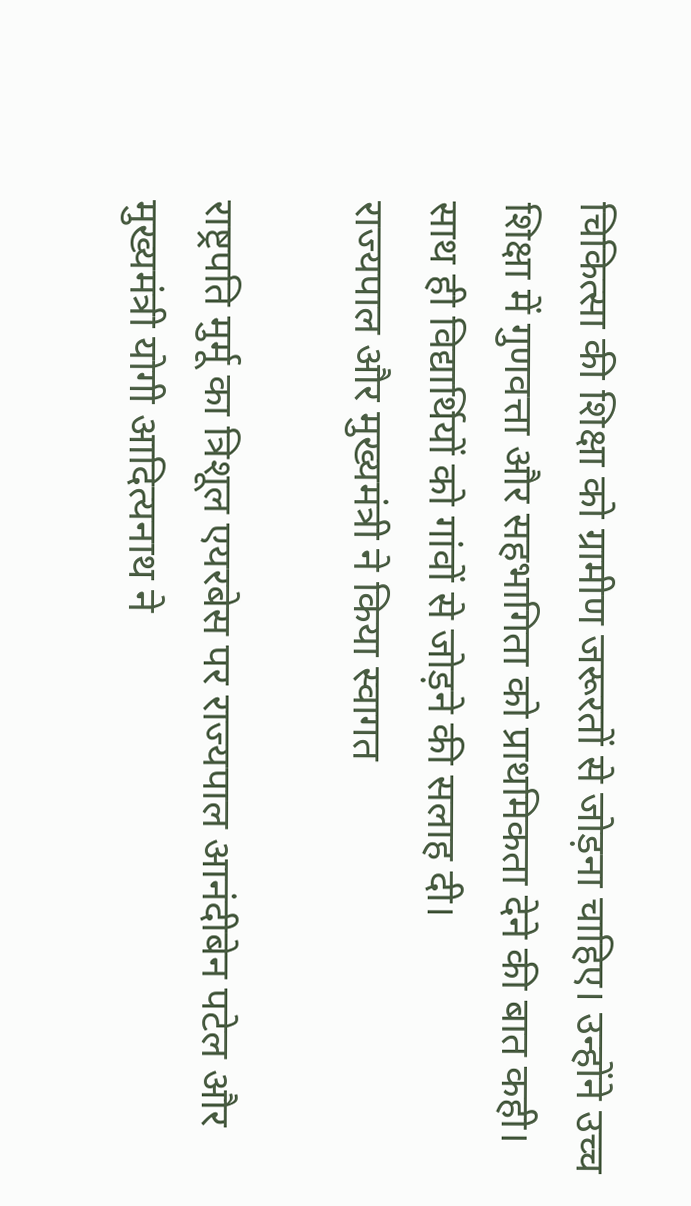चिकित्सा की शिक्षा को ग्रामीण जरूरतों से जोड़ना चाहिए। उन्होंने उच्च शिक्षा में गुणवत्ता और सहभागिता को प्राथमिकता देने की बात कही। साथ ही विद्यार्थियों को गांवों से जोड़ने की सलाह दी।
राज्यपाल और मुख्यमंत्री ने किया स्वागत

राष्ट्रपति मुर्मू का त्रिशूल एयरबेस पर राज्यपाल आनंदीबेन पटेल और मुख्यमंत्री योगी आदित्यनाथ ने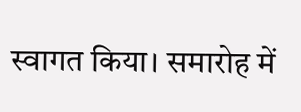स्वागत किया। समारोह में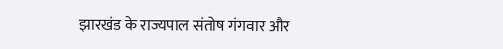झारखंड के राज्यपाल संतोष गंगवार और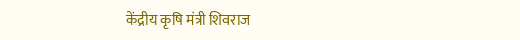केंद्रीय कृषि मंत्री शिवराज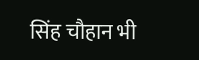सिंह चौहान भी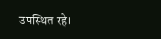उपस्थित रहे।